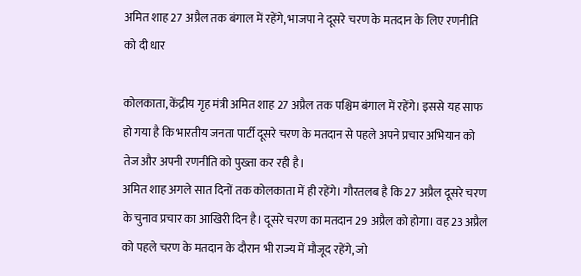अमित शाह 27 अप्रैल तक बंगाल में रहेंगे, भाजपा ने दूसरे चरण के मतदान के लिए रणनीति को दी धार

कोलकाता, केंद्रीय गृह मंत्री अमित शाह 27 अप्रैल तक पश्चिम बंगाल में रहेंगे। इससे यह साफ हो गया है कि भारतीय जनता पार्टी दूसरे चरण के मतदान से पहले अपने प्रचार अभियान को तेज और अपनी रणनीति को पुख्ता कर रही है।
अमित शाह अगले सात दिनों तक कोलकाता में ही रहेंगे। गौरतलब है कि 27 अप्रैल दूसरे चरण के चुनाव प्रचार का आखिरी दिन है। दूसरे चरण का मतदान 29 अप्रैल को होगा। वह 23 अप्रैल को पहले चरण के मतदान के दौरान भी राज्य में मौजूद रहेंगे, जो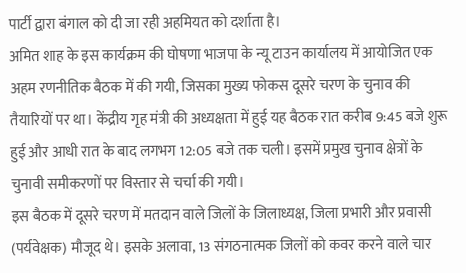पार्टी द्वारा बंगाल को दी जा रही अहमियत को दर्शाता है।
अमित शाह के इस कार्यक्रम की घोषणा भाजपा के न्यू टाउन कार्यालय में आयोजित एक अहम रणनीतिक बैठक में की गयी, जिसका मुख्य फोकस दूसरे चरण के चुनाव की तैयारियों पर था। केंद्रीय गृह मंत्री की अध्यक्षता में हुई यह बैठक रात करीब 9:45 बजे शुरू हुई और आधी रात के बाद लगभग 12:05 बजे तक चली। इसमें प्रमुख चुनाव क्षेत्रों के चुनावी समीकरणों पर विस्तार से चर्चा की गयी।
इस बैठक में दूसरे चरण में मतदान वाले जिलों के जिलाध्यक्ष, जिला प्रभारी और प्रवासी (पर्यवेक्षक) मौजूद थे। इसके अलावा, 13 संगठनात्मक जिलों को कवर करने वाले चार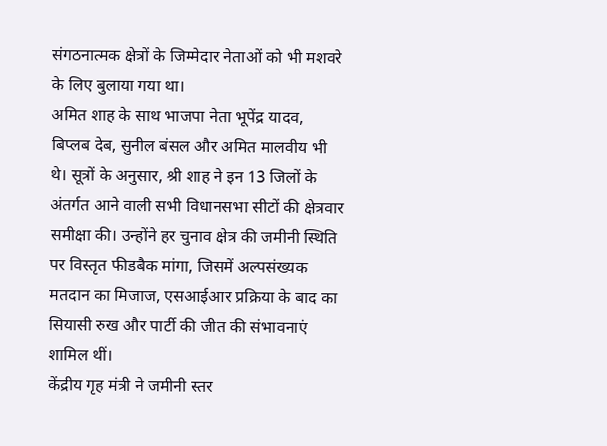संगठनात्मक क्षेत्रों के जिम्मेदार नेताओं को भी मशवरे के लिए बुलाया गया था।
अमित शाह के साथ भाजपा नेता भूपेंद्र यादव, बिप्लब देब, सुनील बंसल और अमित मालवीय भी थे। सूत्रों के अनुसार, श्री शाह ने इन 13 जिलों के अंतर्गत आने वाली सभी विधानसभा सीटों की क्षेत्रवार समीक्षा की। उन्होंने हर चुनाव क्षेत्र की जमीनी स्थिति पर विस्तृत फीडबैक मांगा, जिसमें अल्पसंख्यक मतदान का मिजाज, एसआईआर प्रक्रिया के बाद का सियासी रुख और पार्टी की जीत की संभावनाएं शामिल थीं।
केंद्रीय गृह मंत्री ने जमीनी स्तर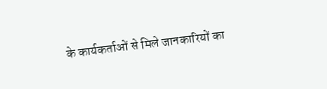के कार्यकर्ताओं से मिले जानकारियों का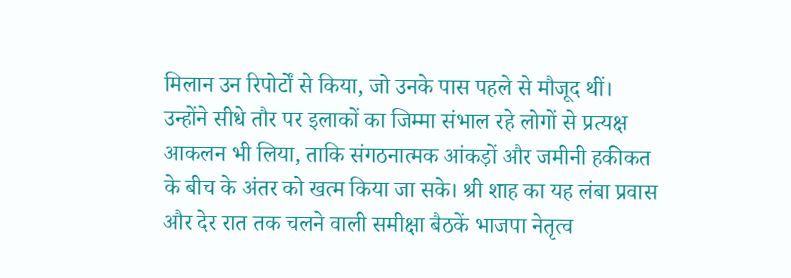मिलान उन रिपोर्टों से किया, जो उनके पास पहले से मौजूद थीं।
उन्होंने सीधे तौर पर इलाकों का जिम्मा संभाल रहे लोगों से प्रत्यक्ष आकलन भी लिया, ताकि संगठनात्मक आंकड़ों और जमीनी हकीकत के बीच के अंतर को खत्म किया जा सके। श्री शाह का यह लंबा प्रवास और देर रात तक चलने वाली समीक्षा बैठकें भाजपा नेतृत्व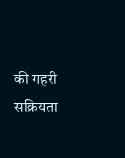की गहरी सक्रियता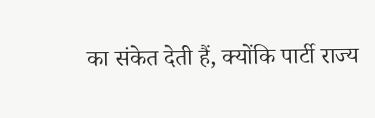का संकेत देती हैं, क्योंकि पार्टी राज्य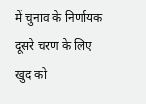में चुनाव के निर्णायक दूसरे चरण के लिए खुद को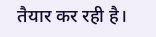तैयार कर रही है।